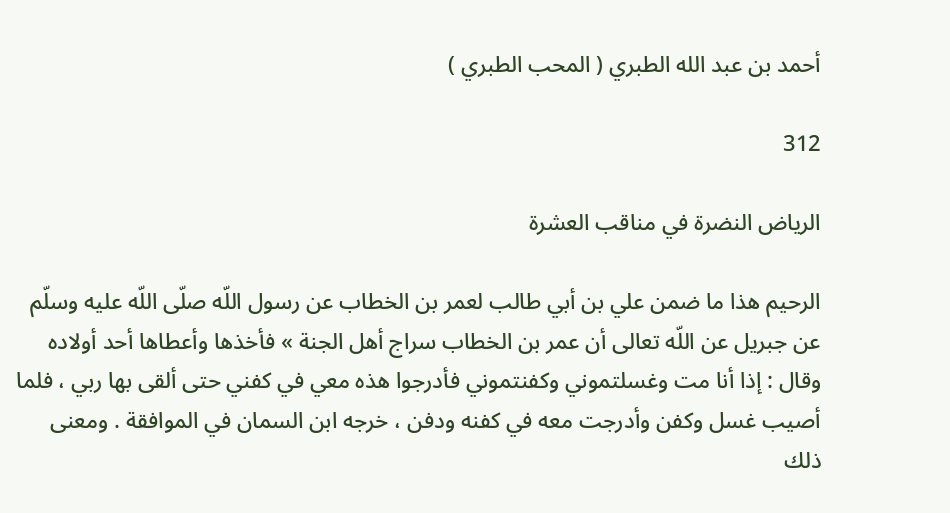أحمد بن عبد الله الطبري ( المحب الطبري )

312

الرياض النضرة في مناقب العشرة

الرحيم هذا ما ضمن علي بن أبي طالب لعمر بن الخطاب عن رسول اللّه صلّى اللّه عليه وسلّم عن جبريل عن اللّه تعالى أن عمر بن الخطاب سراج أهل الجنة » فأخذها وأعطاها أحد أولاده وقال : إذا أنا مت وغسلتموني وكفنتموني فأدرجوا هذه معي في كفني حتى ألقى بها ربي ، فلما أصيب غسل وكفن وأدرجت معه في كفنه ودفن ، خرجه ابن السمان في الموافقة . ومعنى ذلك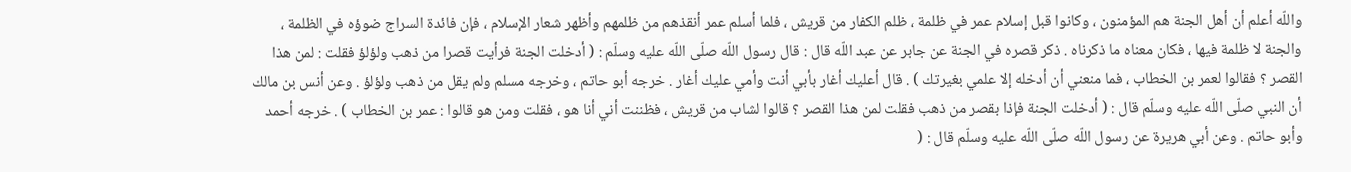واللّه أعلم أن أهل الجنة هم المؤمنون ، وكانوا قبل إسلام عمر في ظلمة ، ظلم الكفار من قريش ، فلما أسلم عمر أنقذهم من ظلمهم وأظهر شعار الإسلام ، فإن فائدة السراج ضوؤه في الظلمة ، والجنة لا ظلمة فيها ، فكان معناه ما ذكرناه . ذكر قصره في الجنة عن جابر عن عبد اللّه قال : قال رسول اللّه صلّى اللّه عليه وسلّم : ( أدخلت الجنة فرأيت قصرا من ذهب ولؤلؤ فقلت : لمن هذا القصر ؟ فقالوا لعمر بن الخطاب ، فما منعني أن أدخله إلا علمي بغيرتك ) . قال أعليك أغار بأبي أنت وأمي عليك أغار . خرجه أبو حاتم ، وخرجه مسلم ولم يقل من ذهب ولؤلؤ . وعن أنس بن مالك أن النبي صلّى اللّه عليه وسلّم قال : ( أدخلت الجنة فإذا بقصر من ذهب فقلت لمن هذا القصر ؟ قالوا لشاب من قريش ، فظننت أني أنا هو ، فقلت ومن هو قالوا : عمر بن الخطاب ) . خرجه أحمد وأبو حاتم . وعن أبي هريرة عن رسول اللّه صلّى اللّه عليه وسلّم قال : (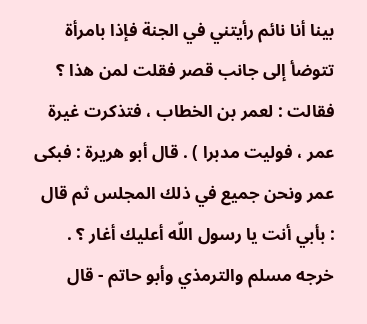بينا أنا نائم رأيتني في الجنة فإذا بامرأة تتوضأ إلى جانب قصر فقلت لمن هذا ؟ فقالت : لعمر بن الخطاب ، فتذكرت غيرة عمر ، فوليت مدبرا ) . قال أبو هريرة : فبكى عمر ونحن جميع في ذلك المجلس ثم قال : بأبي أنت يا رسول اللّه أعليك أغار ؟ . خرجه مسلم والترمذي وأبو حاتم - قال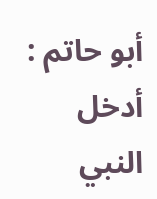أبو حاتم : أدخل النبي